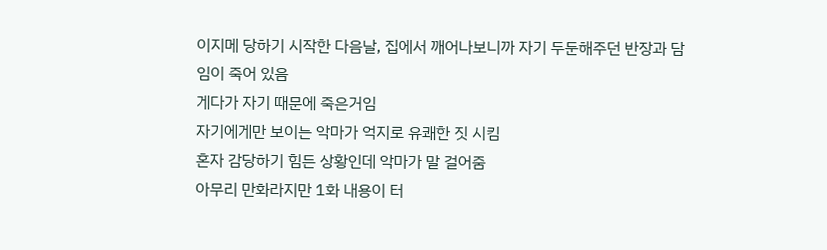이지메 당하기 시작한 다음날, 집에서 깨어나보니까 자기 두둔해주던 반장과 담임이 죽어 있음
게다가 자기 때문에 죽은거임
자기에게만 보이는 악마가 억지로 유쾌한 짓 시킴
혼자 감당하기 힘든 상황인데 악마가 말 걸어줌
아무리 만화라지만 1화 내용이 터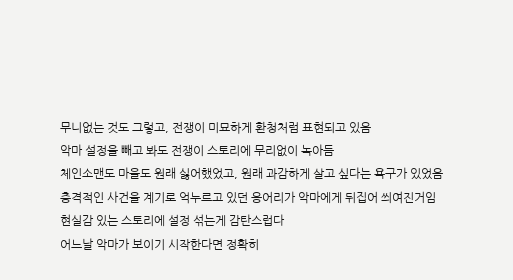무니없는 것도 그렇고, 전쟁이 미묘하게 환청처럼 표현되고 있음
악마 설정을 빼고 봐도 전쟁이 스토리에 무리없이 녹아듬
체인소맨도 마을도 원래 싫어했었고, 원래 과감하게 살고 싶다는 욕구가 있었음
충격적인 사건을 계기로 억누르고 있던 응어리가 악마에게 뒤집어 씌여진거임
현실감 있는 스토리에 설정 섞는게 감탄스럽다
어느날 악마가 보이기 시작한다면 정확히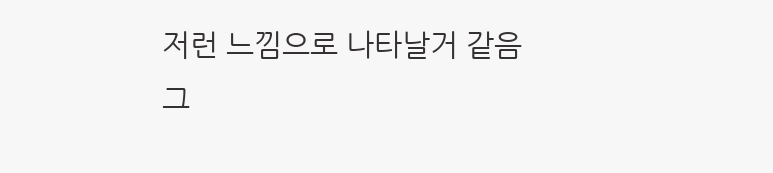저런 느낌으로 나타날거 같음
그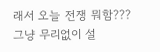래서 오늘 전쟁 뭐함???
그냥 무리없이 설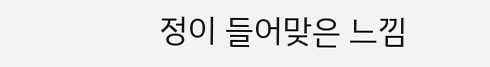정이 들어맞은 느낌